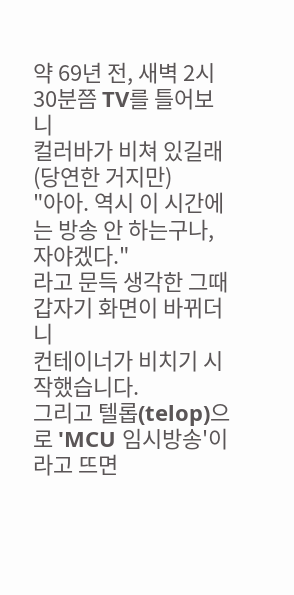약 69년 전, 새벽 2시 30분쯤 TV를 틀어보니
컬러바가 비쳐 있길래 (당연한 거지만)
"아아. 역시 이 시간에는 방송 안 하는구나, 자야겠다."
라고 문득 생각한 그때 갑자기 화면이 바뀌더니
컨테이너가 비치기 시작했습니다.
그리고 텔롭(telop)으로 'MCU 임시방송'이라고 뜨면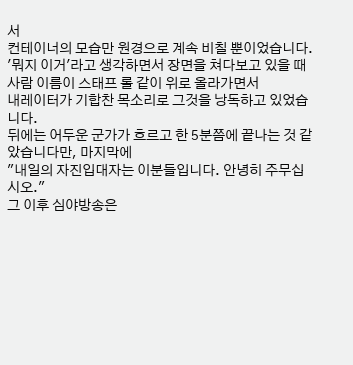서
컨테이너의 모습만 원경으로 계속 비칠 뿐이었습니다.
'뭐지 이거'라고 생각하면서 장면을 쳐다보고 있을 때
사람 이름이 스태프 롤 같이 위로 올라가면서
내레이터가 기합찬 목소리로 그것을 낭독하고 있었습니다.
뒤에는 어두운 군가가 흐르고 한 5분쯤에 끝나는 것 같았습니다만, 마지막에
"내일의 자진입대자는 이분들입니다. 안녕히 주무십시오."
그 이후 심야방송은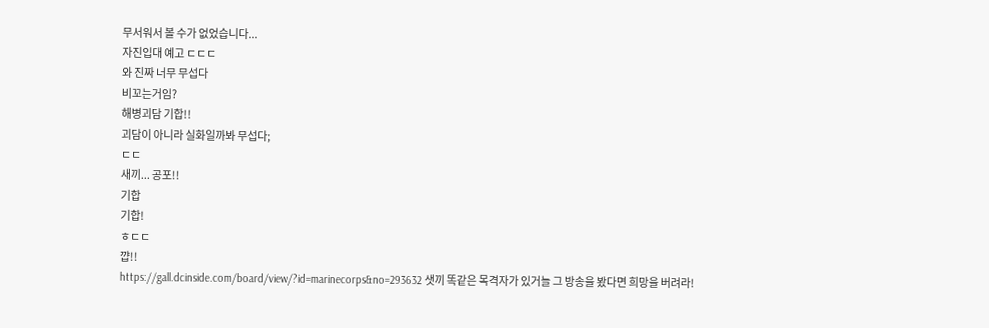무서워서 볼 수가 없었습니다...
자진입대 예고 ㄷㄷㄷ
와 진짜 너무 무섭다
비꼬는거임?
해병괴담 기합!!
괴담이 아니라 실화일까봐 무섭다;
ㄷㄷ
새끼... 공포!!
기합
기합!
ㅎㄷㄷ
꺕!!
https://gall.dcinside.com/board/view/?id=marinecorps&no=293632 샛끼 똑같은 목격자가 있거늘 그 방송을 봤다면 희망을 버려라!